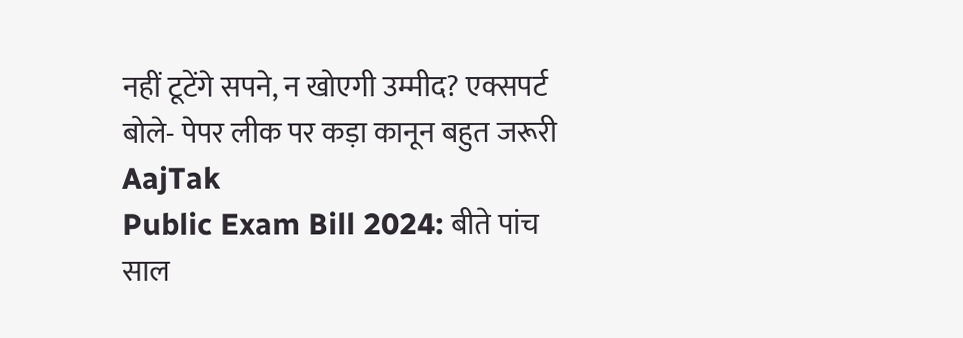नहीं टूटेंगे सपने, न खोएगी उम्मीद? एक्सपर्ट बोले- पेपर लीक पर कड़ा कानून बहुत जरूरी
AajTak
Public Exam Bill 2024: बीते पांच साल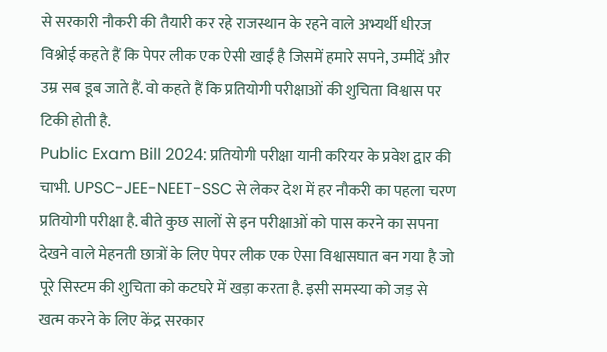से सरकारी नौकरी की तैयारी कर रहे राजस्थान के रहने वाले अभ्यर्थी धीरज विश्नोई कहते हैं कि पेपर लीक एक ऐसी खाईं है जिसमें हमारे सपने, उम्मीदें और उम्र सब डूब जाते हैं. वो कहते हैं कि प्रतियोगी परीक्षाओं की शुचिता विश्वास पर टिकी होती है.
Public Exam Bill 2024: प्रतियोगी परीक्षा यानी करियर के प्रवेश द्वार की चाभी. UPSC-JEE-NEET-SSC से लेकर देश में हर नौकरी का पहला चरण प्रतियोगी परीक्षा है. बीते कुछ सालों से इन परीक्षाओं को पास करने का सपना देखने वाले मेहनती छात्रों के लिए पेपर लीक एक ऐसा विश्वासघात बन गया है जो पूरे सिस्टम की शुचिता को कटघरे में खड़ा करता है. इसी समस्या को जड़ से खत्म करने के लिए केंद्र सरकार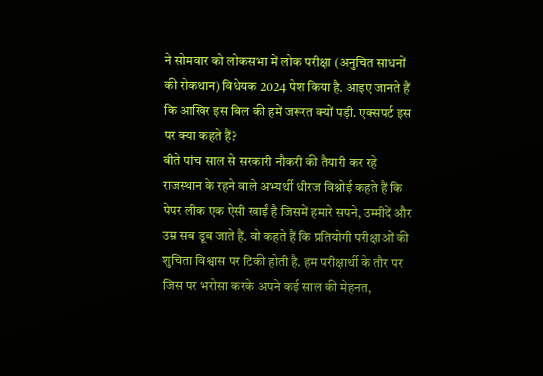ने सोमवार को लोकसभा में लोक परीक्षा (अनुचित साधनों की रोकथान) विधेयक 2024 पेश किया है. आइए जानते हैं कि आखिर इस बिल की हमें जरूरत क्यों पड़ी. एक्सपर्ट इस पर क्या कहते हैं?
बीते पांच साल से सरकारी नौकरी की तैयारी कर रहे राजस्थान के रहने वाले अभ्यर्थी धीरज विश्नोई कहते हैं कि पेपर लीक एक ऐसी खाईं है जिसमें हमारे सपने, उम्मीदें और उम्र सब डूब जाते हैं. वो कहते हैं कि प्रतियोगी परीक्षाओं की शुचिता विश्वास पर टिकी होती है. हम परीक्षार्थी के तौर पर जिस पर भरोसा करके अपने कई साल की मेहनत,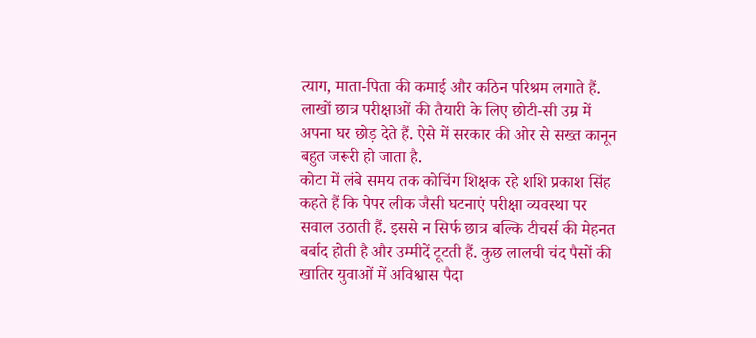त्याग, माता-पिता की कमाई और कठिन परिश्रम लगाते हैं. लाखों छात्र परीक्षाओं की तैयारी के लिए छोटी-सी उम्र में अपना घर छोड़ देते हैं. ऐसे में सरकार की ओर से सख्त कानून बहुत जरूरी हो जाता है.
कोटा में लंबे समय तक कोचिंग शिक्षक रहे शशि प्रकाश सिंह कहते हैं कि पेपर लीक जैसी घटनाएं परीक्षा व्यवस्था पर सवाल उठाती हैं. इससे न सिर्फ छात्र बल्कि टीचर्स की मेहनत बर्बाद होती है और उम्मीदें टूटती हैं. कुछ लालची चंद पैसों की खातिर युवाओं में अविश्वास पैदा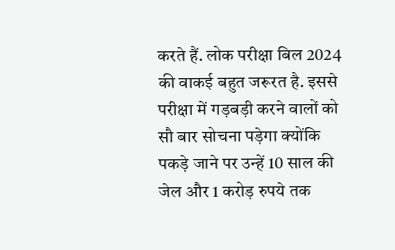करते हैं. लोक परीक्षा बिल 2024 की वाकई बहुत जरूरत है. इससे परीक्षा में गड़बड़ी करने वालों को सौ बार सोचना पड़ेगा क्योंकि पकड़े जाने पर उन्हें 10 साल की जेल और 1 करोड़ रुपये तक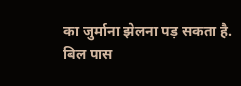का जुर्माना झेलना पड़ सकता है.
बिल पास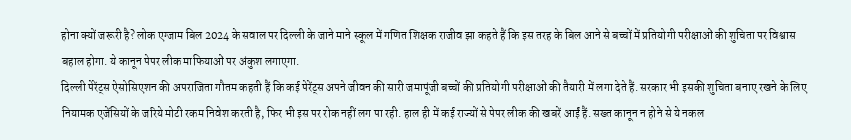होना क्यों जरूरी है? लोक एग्जाम बिल 2024 के सवाल पर दिल्ली के जाने माने स्कूल में गणित शिक्षक राजीव झा कहते हैं कि इस तरह के बिल आने से बच्चों में प्रतियोगी परीक्षाओं की शुचिता पर विश्वास बहाल होगा. ये कानून पेपर लीक माफियाओं पर अंकुश लगाएगा.
दिल्ली पेरेंट्स ऐसोसिएशन की अपराजिता गौतम कहती हैं कि कई पेरेंट्स अपने जीवन की सारी जमापूंजी बच्चों की प्रतियोगी परीक्षाओं की तैयारी में लगा देते हैं. सरकार भी इसकी शुचिता बनाए रखने के लिए नियामक एजेंसियों के जरिये मोटी रकम निवेश करती है, फिर भी इस पर रोक नहीं लग पा रही. हाल ही में कई राज्यों से पेपर लीक की खबरें आईं हैं. सख्त कानून न होने से ये नकल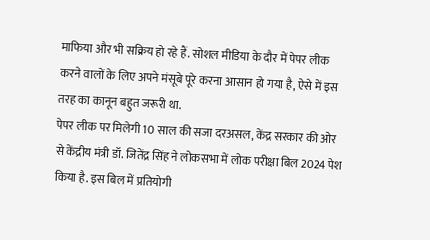माफिया और भी सक्रिय हो रहे हैं. सोशल मीडिया के दौर में पेपर लीक करने वालों के लिए अपने मंसूबे पूरे करना आसान हो गया है, ऐसे में इस तरह का कानून बहुत जरूरी था.
पेपर लीक पर मिलेगी 10 साल की सजा दरअसल, केंद्र सरकार की ओर से केंद्रीय मंत्री डॉ. जितेंद्र सिंह ने लोकसभा में लोक परीक्षा बिल 2024 पेश किया है. इस बिल में प्रतियोगी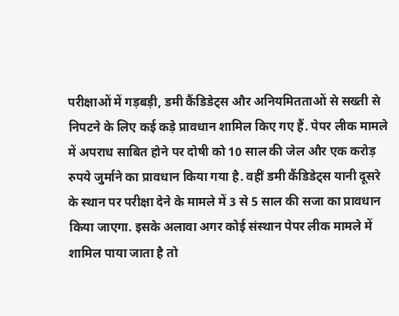परीक्षाओं में गड़बड़ी, डमी कैंडिडेट्स और अनियमितताओं से सख्ती से निपटने के लिए कई कड़े प्रावधान शामिल किए गए हैं. पेपर लीक मामले में अपराध साबित होने पर दोषी को 10 साल की जेल और एक करोड़ रुपये जुर्माने का प्रावधान किया गया है. वहीं डमी कैंडिडेट्स यानी दूसरे के स्थान पर परीक्षा देने के मामले में 3 से 5 साल की सजा का प्रावधान किया जाएगा. इसके अलावा अगर कोई संस्थान पेपर लीक मामले में शामिल पाया जाता है तो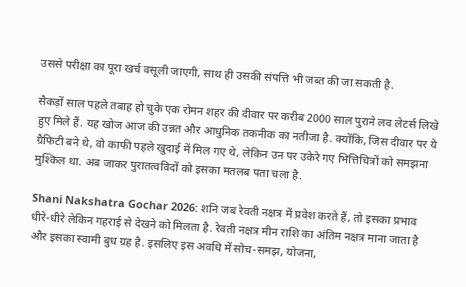उससे परीक्षा का पूरा खर्च वसूली जाएगी, साथ ही उसकी संपत्ति भी जब्त की जा सकती है.

सैकड़ों साल पहले तबाह हो चुके एक रोमन शहर की दीवार पर करीब 2000 साल पुराने लव लेटर्स लिखे हुए मिले हैं. यह खोज आज की उन्नत और आधुनिक तकनीक का नतीजा है. क्योंकि, जिस दीवार पर ये ग्रैफिटी बने थे, वो काफी पहले खुदाई में मिल गए थे, लेकिन उन पर उकेरे गए भित्तिचित्रों को समझना मुश्किल था. अब जाकर पुरातत्वविदों को इसका मतलब पता चला है.

Shani Nakshatra Gochar 2026: शनि जब रेवती नक्षत्र में प्रवेश करते हैं, तो इसका प्रभाव धीरे-धीरे लेकिन गहराई से देखने को मिलता है. रेवती नक्षत्र मीन राशि का अंतिम नक्षत्र माना जाता है और इसका स्वामी बुध ग्रह है. इसलिए इस अवधि में सोच-समझ, योजना,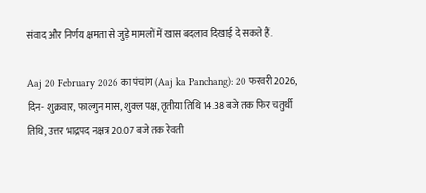संवाद और निर्णय क्षमता से जुड़े मामलों में खास बदलाव दिखाई दे सकते हैं.

Aaj 20 February 2026 का पंचांग (Aaj ka Panchang): 20 फरवरी 2026, दिन- शुक्रवार, फाल्गुन मास, शुक्ल पक्ष, तृतीया तिथि 14.38 बजे तक फिर चतुर्थी तिथि, उत्तर भाद्रपद नक्षत्र 20.07 बजे तक रेवती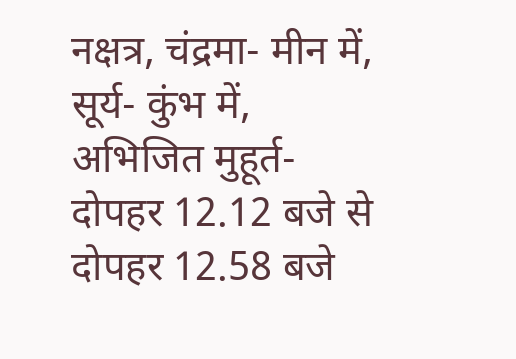नक्षत्र, चंद्रमा- मीन में, सूर्य- कुंभ में, अभिजित मुहूर्त- दोपहर 12.12 बजे से दोपहर 12.58 बजे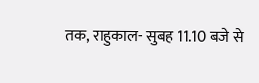तक, राहुकाल- सुबह 11.10 बजे से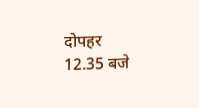दोपहर 12.35 बजे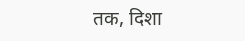तक, दिशा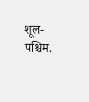शूल- पश्चिम.